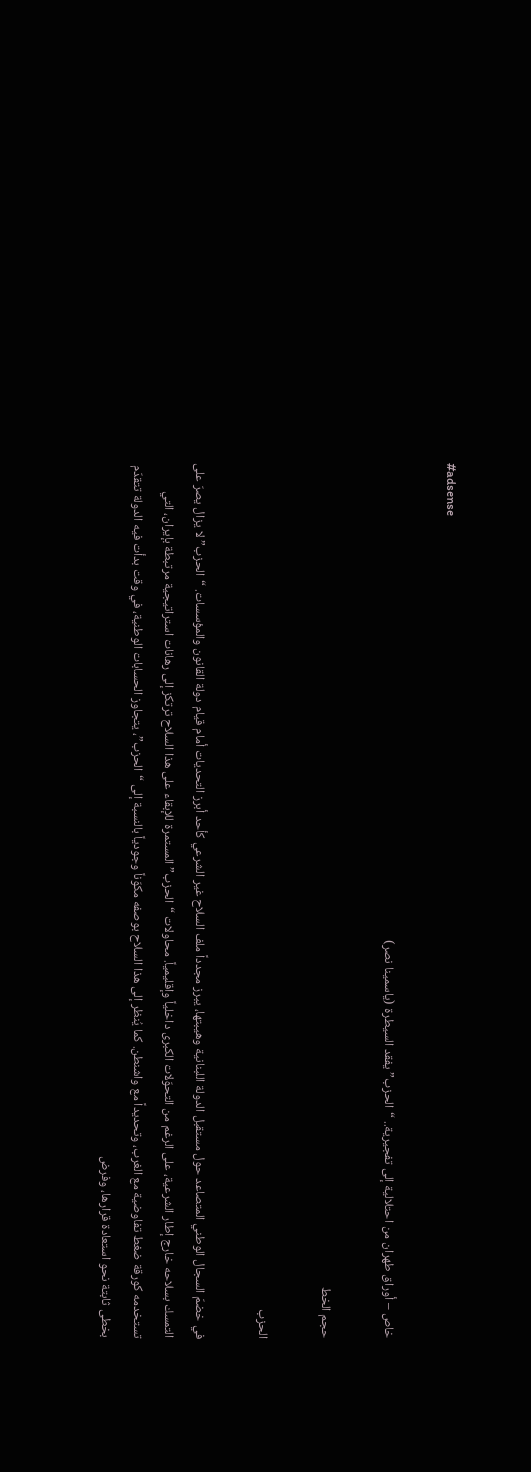#adsense

خاص – أوراق طهران من احتلالية إلى تفجيرية.. “الحزب” يفقد السيطرة (ياسمينا نصر)

حجم الخط

الحزب

في خضمّ السجال الوطني المتصاعد حول مستقبل الدولة اللبنانية وهيبتها، يبرز مجدداً ملف السلاح غير الشرعي كأحد أبرز التحديات أمام قيام دولة القانون والمؤسسات. “الحزب” لا يزال يصرّ على التمسك بسلاحه خارج إطار الشرعية، على الرغم من التحوّلات الكبرى داخلياً وإقليمياً. محاولات “الحزب” المستمرة للإبقاء على هذا السلاح ترتكز إلى رهانات استراتيجية مرتبطة بإيران، التي تستخدمه كورقة ضغط تفاوضية مع الغرب، وتحديداً مع واشنطن. كما يُنظر إلى هذا السلاح بوصفه مكوّناً وجودياً بالنسبة إلى “الحزب”، يتجاوز الحسابات الوطنية، في وقت بدأت فيه الدولة تتقدّم بخطى ثابتة نحو استعادة قرارها، وفرض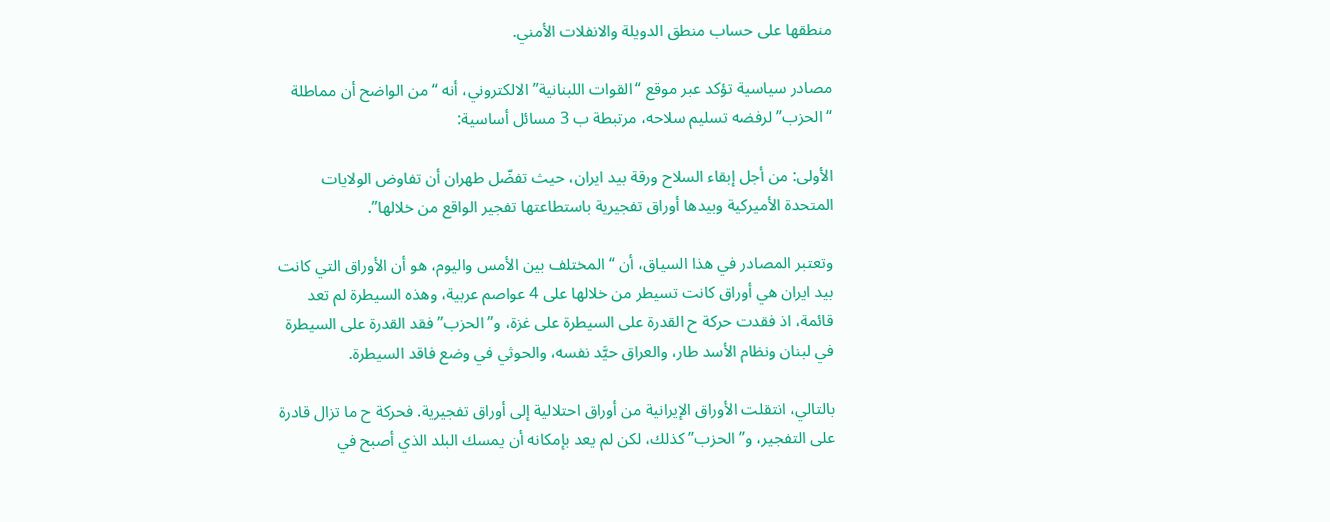منطقها على حساب منطق الدويلة والانفلات الأمني.

مصادر سياسية تؤكد عبر موقع “القوات اللبنانية” الالكتروني، أنه “من الواضح أن مماطلة “الحزب” لرفضه تسليم سلاحه، مرتبطة ب 3 مسائل أساسية:

الأولى: من أجل إبقاء السلاح ورقة بيد ايران، حيث تفضّل طهران أن تفاوض الولايات المتحدة الأميركية وبيدها أوراق تفجيرية باستطاعتها تفجير الواقع من خلالها”.

وتعتبر المصادر في هذا السياق، أن “المختلف بين الأمس واليوم، هو أن الأوراق التي كانت بيد ايران هي أوراق كانت تسيطر من خلالها على 4 عواصم عربية، وهذه السيطرة لم تعد قائمة، اذ فقدت حركة ح القدرة على السيطرة على غزة، و”الحزب” فقد القدرة على السيطرة في لبنان ونظام الأسد طار، والعراق حيَّد نفسه، والحوثي في وضع فاقد السيطرة.

بالتالي، انتقلت الأوراق الإيرانية من أوراق احتلالية إلى أوراق تفجيرية. فحركة ح ما تزال قادرة على التفجير، و”الحزب” كذلك، لكن لم يعد بإمكانه أن يمسك البلد الذي أصبح في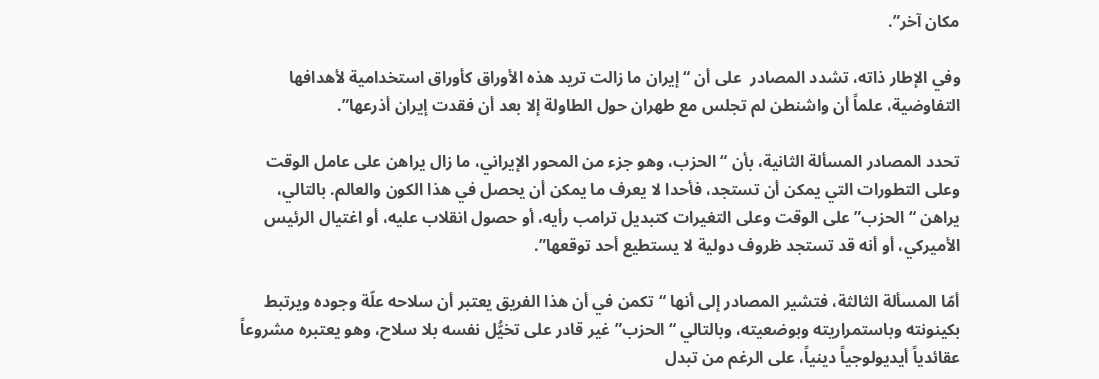مكان آخر”.

وفي الإطار ذاته، تشدد المصادر  على أن “إيران ما زالت تريد هذه الأوراق كأوراق استخدامية لأهدافها التفاوضية، علماً أن واشنطن لم تجلس مع طهران حول الطاولة إلا بعد أن فقدت إيران أذرعها”.

تحدد المصادر المسألة الثانية، بأن “الحزب، وهو جزء من المحور الإيراني، ما زال يراهن على عامل الوقت وعلى التطورات التي يمكن أن تستجد، فأحدا لا يعرف ما يمكن أن يحصل في هذا الكون والعالم. بالتالي، يراهن “الحزب” على الوقت وعلى التغيرات كتبديل ترامب رأيه، أو حصول انقلاب عليه، أو اغتيال الرئيس الأميركي، أو أنه قد تستجد ظروف دولية لا يستطيع أحد توقعها”.

أمّا المسألة الثالثة، فتشير المصادر إلى أنها “تكمن في أن هذا الفريق يعتبر أن سلاحه علّة وجوده ويرتبط بكينونته وباستمراريته وبوضعيته، وبالتالي “الحزب” غير قادر على تخيُّل نفسه بلا سلاح، وهو يعتبره مشروعاً عقائدياً أيديولوجياً دينياً، على الرغم من تبدل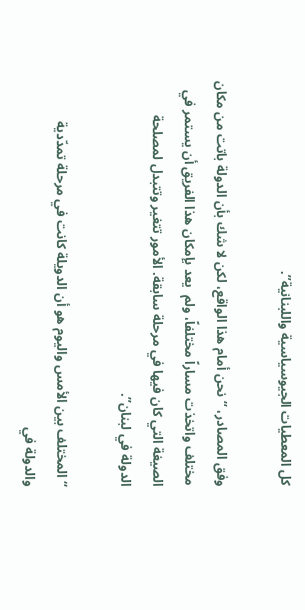كل المعطيات الجيوسياسية واللبنانية”.

وفق المصادر، “نحن أمام هذا الواقع، لكن لا شك بأن الدولة باتت من مكان مختلف واتخذت مساراً مختلفاً، ولم  يعد بإمكان هذا الفريق أن يستمر في الصيغة التي كان فيها في مرحلة سابقة. الأمور تتغير وتتبدل لمصلحة الدولة في لبنان”.

“المختلف بين الأمس واليوم هو أن الدويلة كانت في مرحلة تمدّدية والدولة في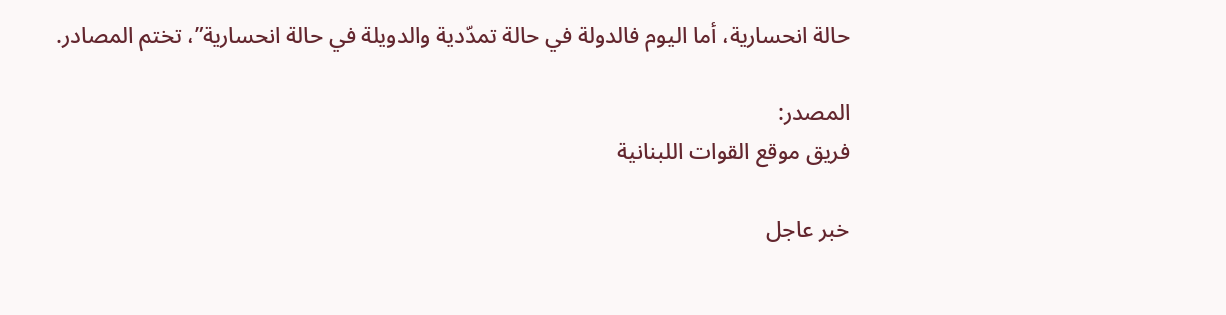حالة انحسارية، أما اليوم فالدولة في حالة تمدّدية والدويلة في حالة انحسارية”، تختم المصادر.

المصدر:
فريق موقع القوات اللبنانية

خبر عاجل